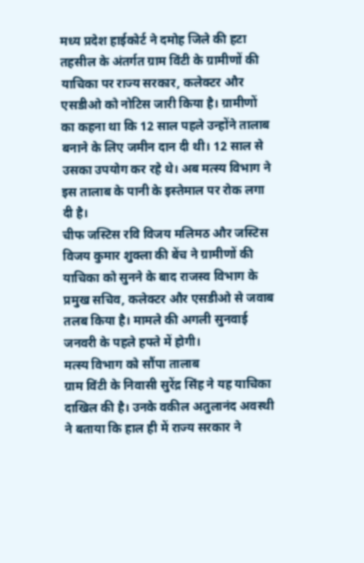मध्य प्रदेश हाईकोर्ट ने दमोह जिले की हटा तहसील के अंतर्गत ग्राम विंटी के ग्रामीणों की याचिका पर राज्य सरकार, कलेक्टर और एसडीओ को नोटिस जारी किया है। ग्रामीणों का कहना था कि 12 साल पहले उन्होंने तालाब बनाने के लिए जमीन दान दी थी। 12 साल से उसका उपयोग कर रहे थे। अब मत्स्य विभाग ने इस तालाब के पानी के इस्तेमाल पर रोक लगा दी है।
चीफ जस्टिस रवि विजय मलिमठ और जस्टिस विजय कुमार शुक्ला की बेंच ने ग्रामीणों की याचिका को सुनने के बाद राजस्व विभाग के प्रमुख सचिव, कलेक्टर और एसडीओ से जवाब तलब किया है। मामले की अगली सुनवाई जनवरी के पहले हफ्ते में होगी।
मत्स्य विभाग को सौंपा तालाब
ग्राम विंटी के निवासी सुरेंद्र सिंह ने यह याचिका दाखिल की है। उनके वकील अतुलानंद अवस्थी ने बताया कि हाल ही में राज्य सरकार ने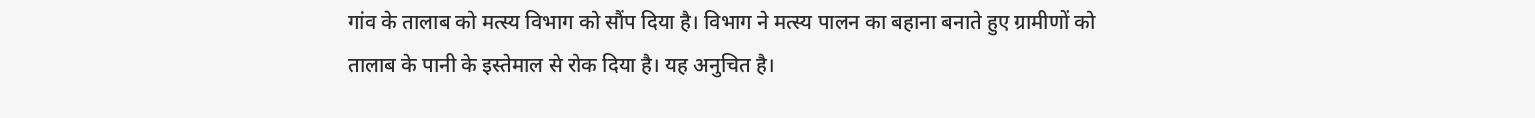गांव के तालाब को मत्स्य विभाग को सौंप दिया है। विभाग ने मत्स्य पालन का बहाना बनाते हुए ग्रामीणों को तालाब के पानी के इस्तेमाल से रोक दिया है। यह अनुचित है।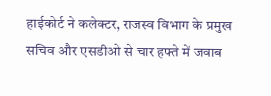हाईकोर्ट ने कलेक्टर, राजस्व विभाग के प्रमुख सचिव और एसडीओ से चार हफ्ते में जवाब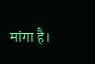मांगा है।